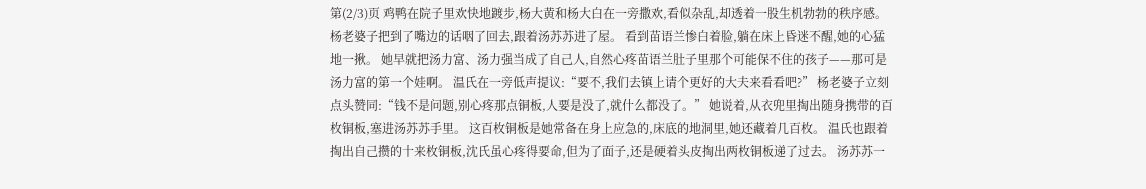第(2/3)页 鸡鸭在院子里欢快地踱步,杨大黄和杨大白在一旁撒欢,看似杂乱,却透着一股生机勃勃的秩序感。 杨老婆子把到了嘴边的话咽了回去,跟着汤苏苏进了屋。 看到苗语兰惨白着脸,躺在床上昏迷不醒,她的心猛地一揪。 她早就把汤力富、汤力强当成了自己人,自然心疼苗语兰肚子里那个可能保不住的孩子——那可是汤力富的第一个娃啊。 温氏在一旁低声提议:“要不,我们去镇上请个更好的大夫来看看吧?” 杨老婆子立刻点头赞同:“钱不是问题,别心疼那点铜板,人要是没了,就什么都没了。” 她说着,从衣兜里掏出随身携带的百枚铜板,塞进汤苏苏手里。 这百枚铜板是她常备在身上应急的,床底的地洞里,她还藏着几百枚。 温氏也跟着掏出自己攒的十来枚铜板,沈氏虽心疼得要命,但为了面子,还是硬着头皮掏出两枚铜板递了过去。 汤苏苏一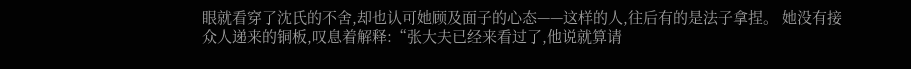眼就看穿了沈氏的不舍,却也认可她顾及面子的心态——这样的人,往后有的是法子拿捏。 她没有接众人递来的铜板,叹息着解释:“张大夫已经来看过了,他说就算请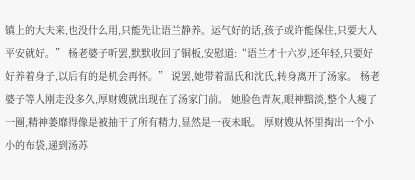镇上的大夫来,也没什么用,只能先让语兰静养。运气好的话,孩子或许能保住,只要大人平安就好。” 杨老婆子听罢,默默收回了铜板,安慰道:“语兰才十六岁,还年轻,只要好好养着身子,以后有的是机会再怀。” 说罢,她带着温氏和沈氏,转身离开了汤家。 杨老婆子等人刚走没多久,厚财嫂就出现在了汤家门前。 她脸色青灰,眼神黯淡,整个人瘦了一圈,精神萎靡得像是被抽干了所有精力,显然是一夜未眠。 厚财嫂从怀里掏出一个小小的布袋,递到汤苏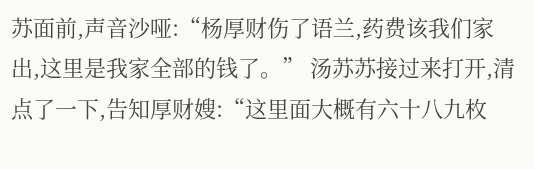苏面前,声音沙哑:“杨厚财伤了语兰,药费该我们家出,这里是我家全部的钱了。” 汤苏苏接过来打开,清点了一下,告知厚财嫂:“这里面大概有六十八九枚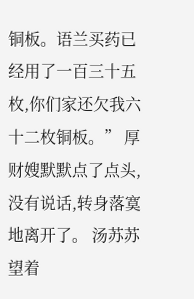铜板。语兰买药已经用了一百三十五枚,你们家还欠我六十二枚铜板。” 厚财嫂默默点了点头,没有说话,转身落寞地离开了。 汤苏苏望着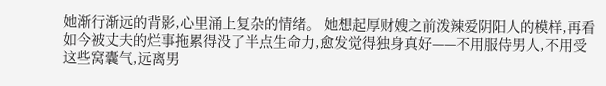她渐行渐远的背影,心里涌上复杂的情绪。 她想起厚财嫂之前泼辣爱阴阳人的模样,再看如今被丈夫的烂事拖累得没了半点生命力,愈发觉得独身真好——不用服侍男人,不用受这些窝囊气,远离男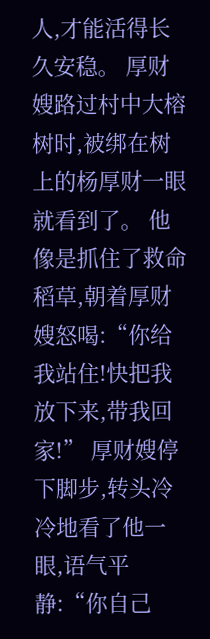人,才能活得长久安稳。 厚财嫂路过村中大榕树时,被绑在树上的杨厚财一眼就看到了。 他像是抓住了救命稻草,朝着厚财嫂怒喝:“你给我站住!快把我放下来,带我回家!” 厚财嫂停下脚步,转头冷冷地看了他一眼,语气平静:“你自己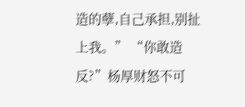造的孽,自己承担,别扯上我。” “你敢造反?”杨厚财怒不可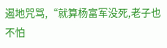遏地咒骂,“就算杨富军没死,老子也不怕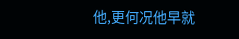他,更何况他早就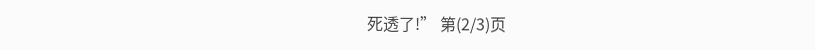死透了!” 第(2/3)页